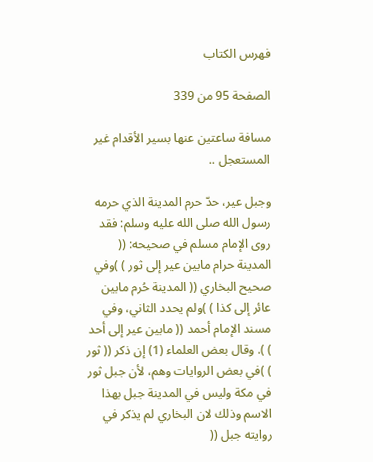فهرس الكتاب

الصفحة 95 من 339

مسافة ساعتين عنها بسير الأقدام غير المستعجل ..

وجبل عير، حدّ حرم المدينة الذي حرمه رسول الله صلى الله عليه وسلم: فقد روى الإمام مسلم في صحيحه: (( المدينة حرام مابين عير إلى ثور ) )وفي صحيح البخاري (( المدينة حُرم مابين عائر إلى كذا ) )ولم يحدد الثاني، وفي مسند الإمام أحمد (( مابين عير إلى أحد ) ). وقال بعض العلماء (1) إن ذكر (( ثور ) )في بعض الروايات وهم، لأن جبل ثور في مكة وليس في المدينة جبل بهذا الاسم وذلك لان البخاري لم يذكر في روايته جبل ((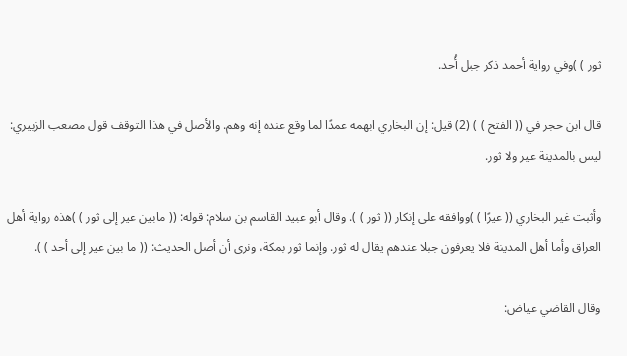ثور ) )وفي رواية أحمد ذكر جبل أُحد.

قال ابن حجر في (( الفتح ) ) (2) قيل: إن البخاري ابهمه عمدًا لما وقع عنده إنه وهم. والأصل في هذا التوقف قول مصعب الزبيري: ليس بالمدينة عير ولا ثور.

وأثبت غير البخاري (( عيرًا ) )ووافقه على إنكار (( ثور ) ). وقال أبو عبيد القاسم بن سلام: قوله: (( مابين عير إلى ثور ) )هذه رواية أهل العراق وأما أهل المدينة فلا يعرفون جبلا عندهم يقال له ثور. وإنما ثور بمكة، ونرى أن أصل الحديث: (( ما بين عير إلى أحد ) ).

وقال القاضي عياض: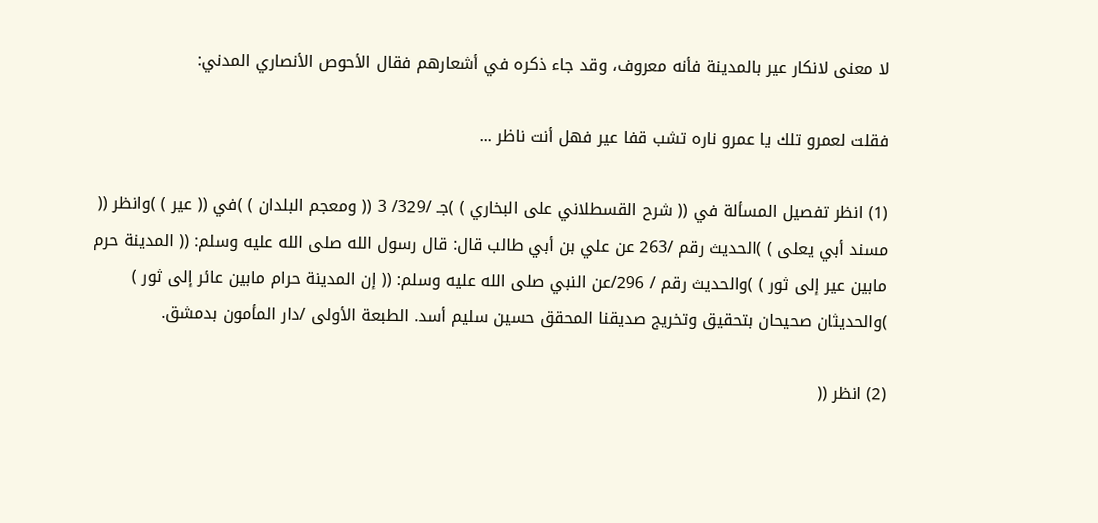لا معنى لانكار عير بالمدينة فأنه معروف، وقد جاء ذكره في أشعارهم فقال الأحوص الأنصاري المدني:

فقلت لعمرو تلك يا عمرو ناره تشب قفا عير فهل أنت ناظر ...

(1) انظر تفصيل المسألة في (( شرح القسطلاني على البخاري ) )جـ /329/ 3 (( ومعجم البلدان ) )في (( عير ) )وانظر (( مسند أبي يعلى ) )الحديث رقم /263 عن علي بن أبي طالب قال: قال رسول الله صلى الله عليه وسلم: (( المدينة حرم مابين عير إلى ثور ) )والحديث رقم / 296/عن النبي صلى الله عليه وسلم: (( إن المدينة حرام مابين عائر إلى ثور ) )والحديثان صحيحان بتحقيق وتخريج صديقنا المحقق حسين سليم أسد. الطبعة الأولى /دار المأمون بدمشق.

(2) انظر ((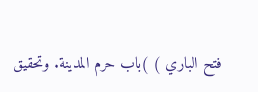فتح الباري ) )باب حرم المدينة. وتحقيق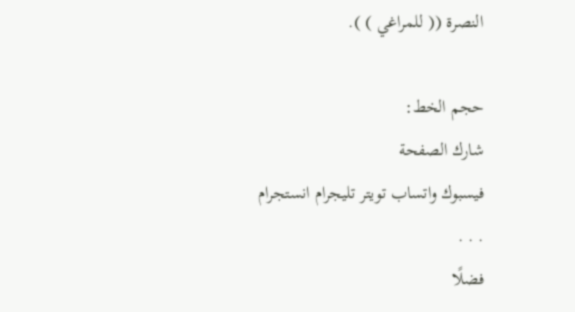النصرة (( للمراغي ) ).

حجم الخط:
شارك الصفحة
فيسبوك واتساب تويتر تليجرام انستجرام
. . .
فضلًا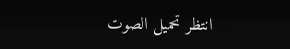انتظر تحميل الصوت